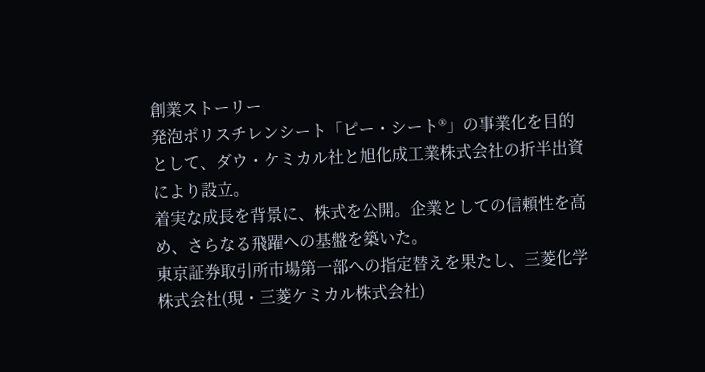創業ストーリー
発泡ポリスチレンシート「ピー・シート®」の事業化を目的として、ダウ・ケミカル社と旭化成工業株式会社の折半出資により設立。
着実な成長を背景に、株式を公開。企業としての信頼性を高め、さらなる飛躍への基盤を築いた。
東京証券取引所市場第一部への指定替えを果たし、三菱化学株式会社(現・三菱ケミカル株式会社)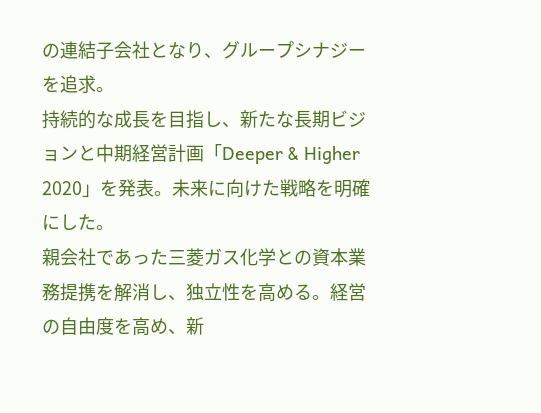の連結子会社となり、グループシナジーを追求。
持続的な成長を目指し、新たな長期ビジョンと中期経営計画「Deeper & Higher 2020」を発表。未来に向けた戦略を明確にした。
親会社であった三菱ガス化学との資本業務提携を解消し、独立性を高める。経営の自由度を高め、新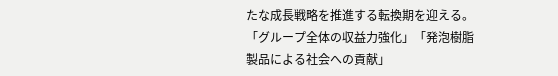たな成長戦略を推進する転換期を迎える。
「グループ全体の収益力強化」「発泡樹脂製品による社会への貢献」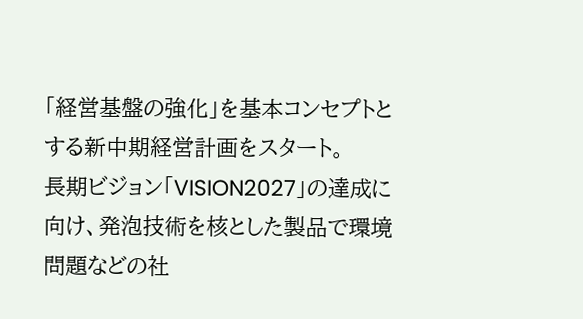「経営基盤の強化」を基本コンセプトとする新中期経営計画をスタート。
長期ビジョン「VISION2027」の達成に向け、発泡技術を核とした製品で環境問題などの社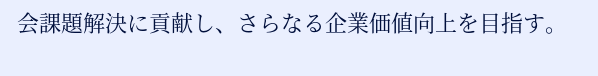会課題解決に貢献し、さらなる企業価値向上を目指す。